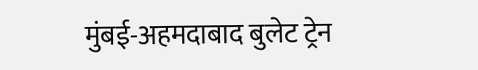मुंबई-अहमदाबाद बुलेट ट्रेन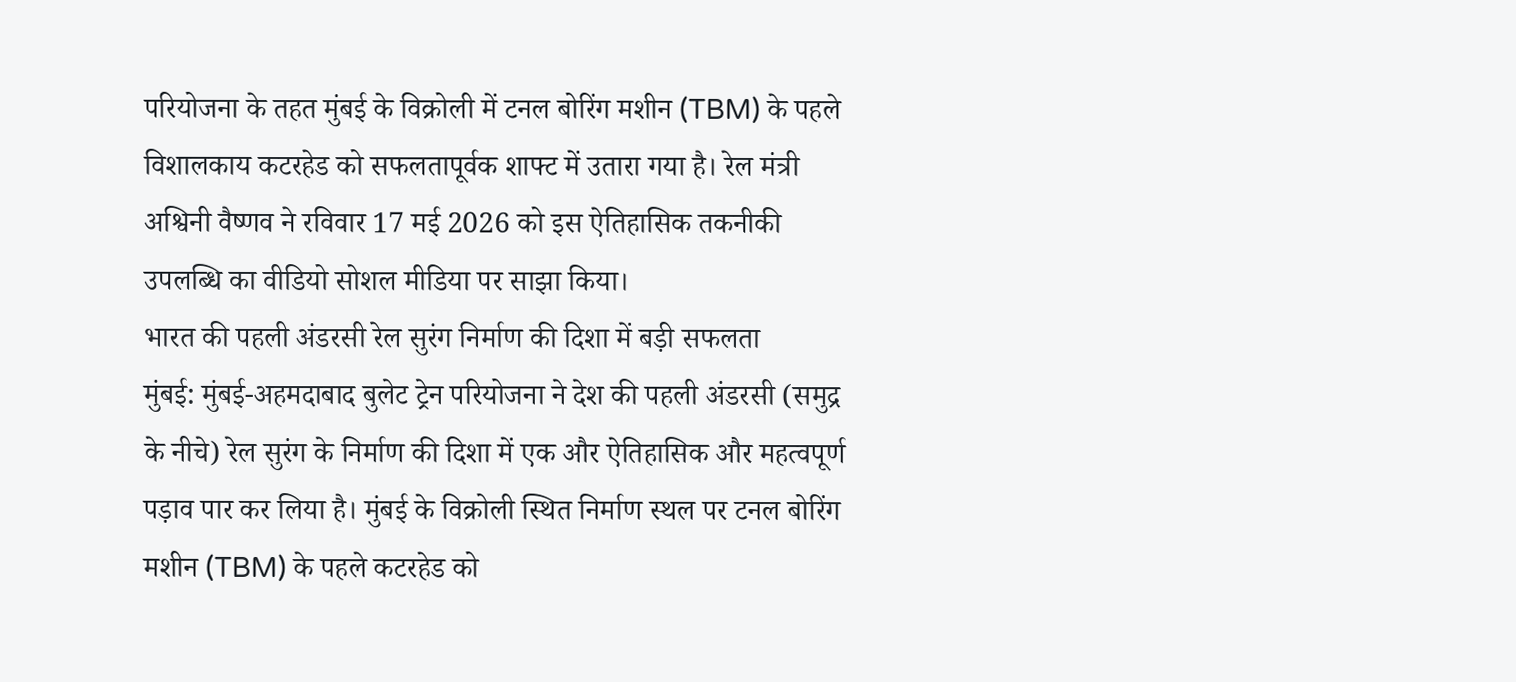परियोजना के तहत मुंबई के विक्रोली में टनल बोरिंग मशीन (TBM) के पहले विशालकाय कटरहेड को सफलतापूर्वक शाफ्ट में उतारा गया है। रेल मंत्री अश्विनी वैष्णव ने रविवार 17 मई 2026 को इस ऐतिहासिक तकनीकी उपलब्धि का वीडियो सोशल मीडिया पर साझा किया।
भारत की पहली अंडरसी रेल सुरंग निर्माण की दिशा में बड़ी सफलता
मुंबई: मुंबई-अहमदाबाद बुलेट ट्रेन परियोजना ने देश की पहली अंडरसी (समुद्र के नीचे) रेल सुरंग के निर्माण की दिशा में एक और ऐतिहासिक और महत्वपूर्ण पड़ाव पार कर लिया है। मुंबई के विक्रोली स्थित निर्माण स्थल पर टनल बोरिंग मशीन (TBM) के पहले कटरहेड को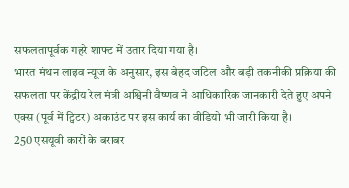सफलतापूर्वक गहरे शाफ्ट में उतार दिया गया है।
भारत मंथन लाइव न्यूज के अनुसार, इस बेहद जटिल और बड़ी तकनीकी प्रक्रिया की सफलता पर केंद्रीय रेल मंत्री अश्विनी वैष्णव ने आधिकारिक जानकारी देते हुए अपने एक्स (पूर्व में ट्विटर) अकाउंट पर इस कार्य का वीडियो भी जारी किया है।
250 एसयूवी कारों के बराबर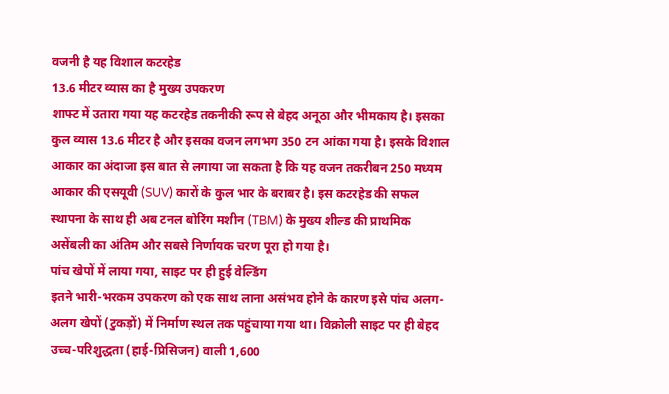वजनी है यह विशाल कटरहेड
13.6 मीटर व्यास का है मुख्य उपकरण
शाफ्ट में उतारा गया यह कटरहेड तकनीकी रूप से बेहद अनूठा और भीमकाय है। इसका कुल व्यास 13.6 मीटर है और इसका वजन लगभग 350 टन आंका गया है। इसके विशाल आकार का अंदाजा इस बात से लगाया जा सकता है कि यह वजन तकरीबन 250 मध्यम आकार की एसयूवी (SUV) कारों के कुल भार के बराबर है। इस कटरहेड की सफल स्थापना के साथ ही अब टनल बोरिंग मशीन (TBM) के मुख्य शील्ड की प्राथमिक असेंबली का अंतिम और सबसे निर्णायक चरण पूरा हो गया है।
पांच खेपों में लाया गया, साइट पर ही हुई वेल्डिंग
इतने भारी-भरकम उपकरण को एक साथ लाना असंभव होने के कारण इसे पांच अलग-अलग खेपों (टुकड़ों) में निर्माण स्थल तक पहुंचाया गया था। विक्रोली साइट पर ही बेहद उच्च-परिशुद्धता (हाई-प्रिसिजन) वाली 1,600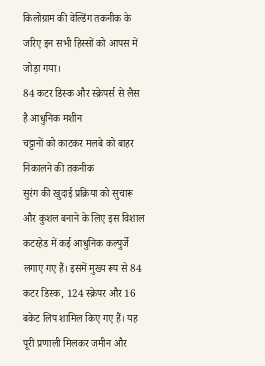किलोग्राम की वेल्डिंग तकनीक के जरिए इन सभी हिस्सों को आपस में जोड़ा गया।
84 कटर डिस्क और स्क्रेपर्स से लैस है आधुनिक मशीन
चट्टानों को काटकर मलबे को बाहर निकालने की तकनीक
सुरंग की खुदाई प्रक्रिया को सुचारू और कुशल बनाने के लिए इस विशाल कटरहेड में कई आधुनिक कल्पुर्जे लगाए गए हैं। इसमें मुख्य रूप से 84 कटर डिस्क, 124 स्क्रेपर और 16 बकेट लिप शामिल किए गए हैं। यह पूरी प्रणाली मिलकर जमीन और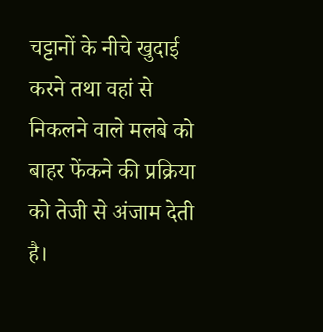चट्टानों के नीचे खुदाई करने तथा वहां से निकलने वाले मलबे को बाहर फेंकने की प्रक्रिया को तेजी से अंजाम देती है।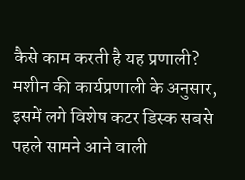कैसे काम करती है यह प्रणाली?
मशीन की कार्यप्रणाली के अनुसार, इसमें लगे विशेष कटर डिस्क सबसे पहले सामने आने वाली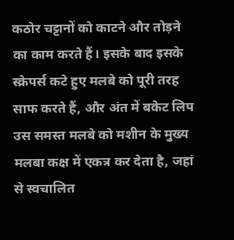कठोर चट्टानों को काटने और तोड़ने का काम करते हैं। इसके बाद इसके स्क्रेपर्स कटे हुए मलबे को पूरी तरह साफ करते हैं, और अंत में बकेट लिप उस समस्त मलबे को मशीन के मुख्य मलबा कक्ष में एकत्र कर देता है, जहां से स्वचालित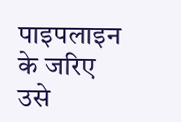पाइपलाइन के जरिए उसे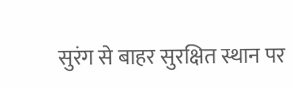सुरंग से बाहर सुरक्षित स्थान पर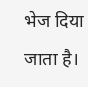भेज दिया जाता है।